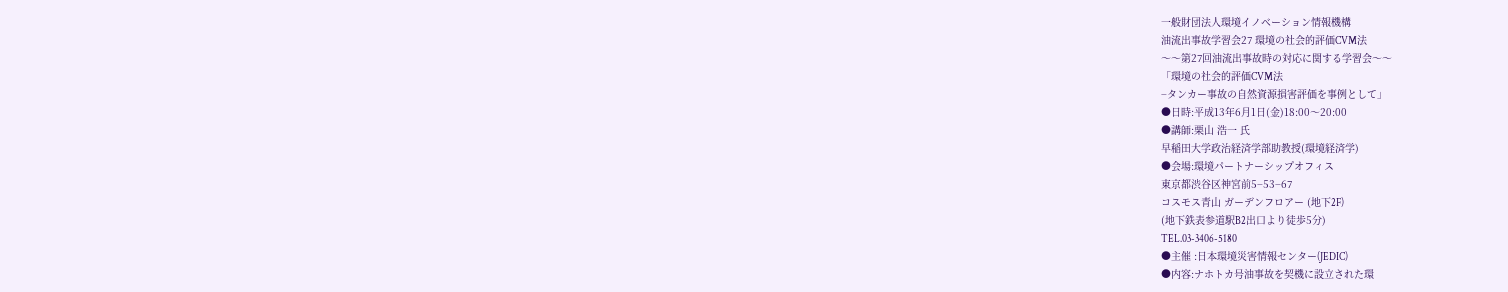一般財団法人環境イノベーション情報機構
油流出事故学習会27 環境の社会的評価CVM法
〜〜第27回油流出事故時の対応に関する学習会〜〜
「環境の社会的評価CVM法
−タンカー事故の自然資源損害評価を事例として」
●日時:平成13年6月1日(金)18:00〜20:00
●講師:栗山 浩一 氏
早稲田大学政治経済学部助教授(環境経済学)
●会場:環境パートナーシップオフィス
東京都渋谷区神宮前5−53−67
コスモス青山 ガーデンフロアー (地下2F)
(地下鉄表参道駅B2出口より徒歩5分)
TEL.03-3406-5180
●主催 :日本環境災害情報センター(JEDIC)
●内容:ナホトカ号油事故を契機に設立された環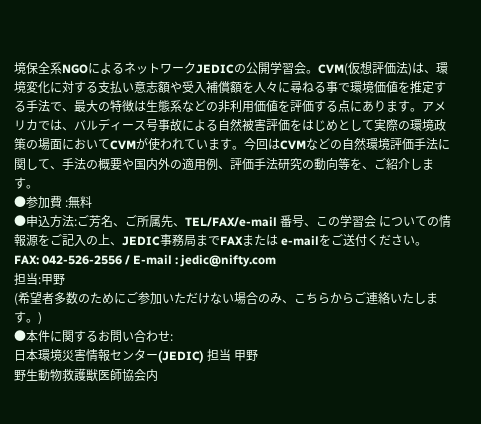境保全系NGOによるネットワークJEDICの公開学習会。CVM(仮想評価法)は、環境変化に対する支払い意志額や受入補償額を人々に尋ねる事で環境価値を推定する手法で、最大の特徴は生態系などの非利用価値を評価する点にあります。アメリカでは、バルディース号事故による自然被害評価をはじめとして実際の環境政策の場面においてCVMが使われています。今回はCVMなどの自然環境評価手法に関して、手法の概要や国内外の適用例、評価手法研究の動向等を、ご紹介します。
●参加費 :無料
●申込方法:ご芳名、ご所属先、TEL/FAX/e-mail 番号、この学習会 についての情報源をご記入の上、JEDIC事務局までFAXまたは e-mailをご送付ください。
FAX: 042-526-2556 / E-mail : jedic@nifty.com
担当:甲野
(希望者多数のためにご参加いただけない場合のみ、こちらからご連絡いたします。)
●本件に関するお問い合わせ:
日本環境災害情報センター(JEDIC) 担当 甲野
野生動物救護獣医師協会内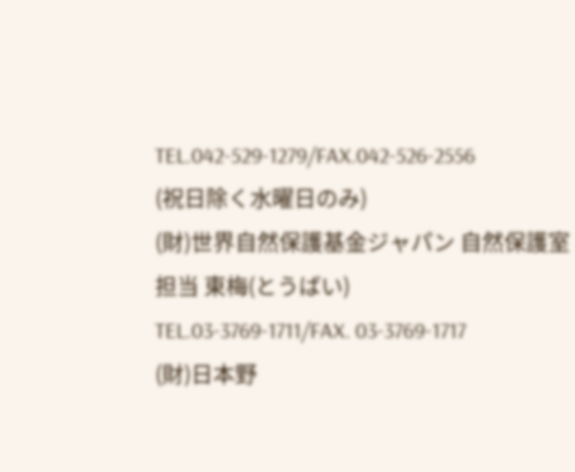TEL.042-529-1279/FAX.042-526-2556
(祝日除く水曜日のみ)
(財)世界自然保護基金ジャパン 自然保護室
担当 東梅(とうばい)
TEL.03-3769-1711/FAX. 03-3769-1717
(財)日本野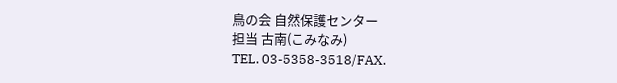鳥の会 自然保護センター
担当 古南(こみなみ)
TEL. 03-5358-3518/FAX.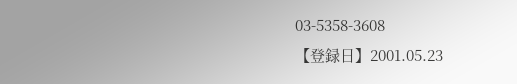03-5358-3608
【登録日】2001.05.23